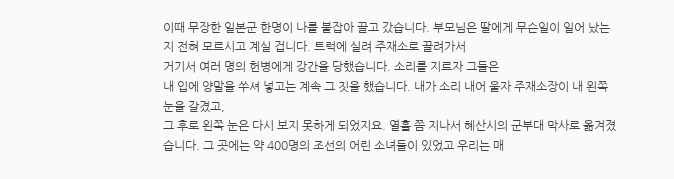이때 무장한 일본군 한명이 나를 붙잡아 끌고 갔습니다. 부모님은 딸에게 무슨일이 일어 났는지 전혀 모르시고 계실 겁니다. 트럭에 실려 주재소로 끌려가서
거기서 여러 명의 헌병에게 강간을 당했습니다. 소리를 지르자 그들은
내 입에 양말을 쑤셔 넣고는 계속 그 짓을 했습니다. 내가 소리 내어 울자 주재소장이 내 왼쪽 눈을 갈겼고,
그 후로 왼쪽 눈은 다시 보지 못하게 되었지요. 열흘 쯤 지나서 혜산시의 군부대 막사로 옮겨졌습니다. 그 곳에는 약 400명의 조선의 어린 소녀들이 있었고 우리는 매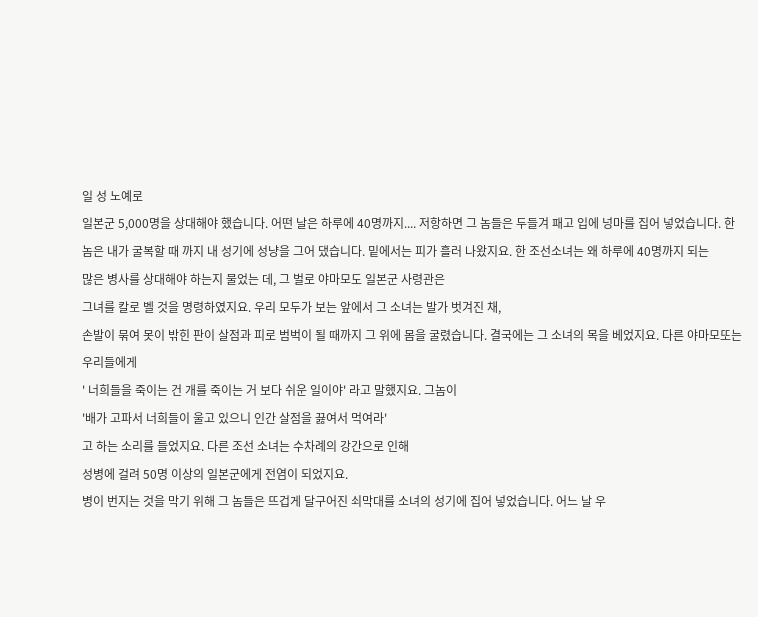일 성 노예로
일본군 5,000명을 상대해야 했습니다. 어떤 날은 하루에 40명까지.... 저항하면 그 놈들은 두들겨 패고 입에 넝마를 집어 넣었습니다. 한 놈은 내가 굴복할 때 까지 내 성기에 성냥을 그어 댔습니다. 밑에서는 피가 흘러 나왔지요. 한 조선소녀는 왜 하루에 40명까지 되는
많은 병사를 상대해야 하는지 물었는 데, 그 벌로 야마모도 일본군 사령관은
그녀를 칼로 벨 것을 명령하였지요. 우리 모두가 보는 앞에서 그 소녀는 발가 벗겨진 채,
손발이 묶여 못이 밖힌 판이 살점과 피로 범벅이 될 때까지 그 위에 몸을 굴렸습니다. 결국에는 그 소녀의 목을 베었지요. 다른 야마모또는 우리들에게
' 너희들을 죽이는 건 개를 죽이는 거 보다 쉬운 일이야' 라고 말했지요. 그놈이
'배가 고파서 너희들이 울고 있으니 인간 살점을 끓여서 먹여라'
고 하는 소리를 들었지요. 다른 조선 소녀는 수차례의 강간으로 인해
성병에 걸려 50명 이상의 일본군에게 전염이 되었지요.
병이 번지는 것을 막기 위해 그 놈들은 뜨겁게 달구어진 쇠막대를 소녀의 성기에 집어 넣었습니다. 어느 날 우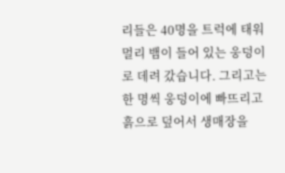리들은 40명을 트럭에 태워
멀리 뱀이 들어 있는 웅덩이로 데려 갔습니다. 그리고는 한 명씩 웅덩이에 빠뜨리고
흙으로 덮어서 생매장을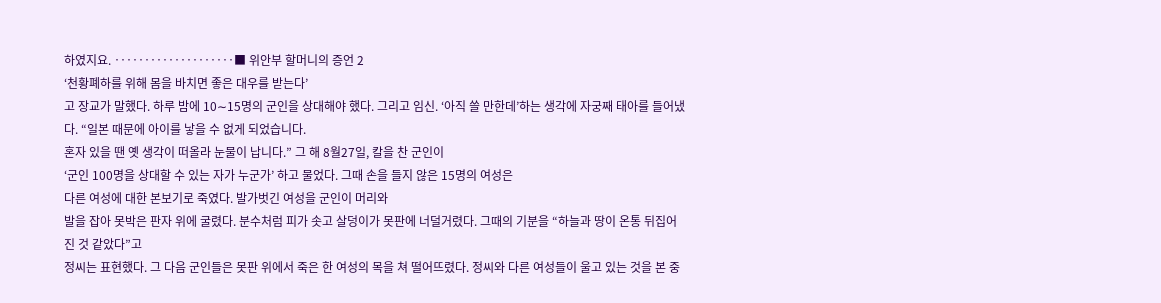하였지요. ‥‥‥‥‥‥‥‥‥‥■ 위안부 할머니의 증언 2
‘천황폐하를 위해 몸을 바치면 좋은 대우를 받는다’
고 장교가 말했다. 하루 밤에 10∼15명의 군인을 상대해야 했다. 그리고 임신. ‘아직 쓸 만한데’하는 생각에 자궁째 태아를 들어냈다. “일본 때문에 아이를 낳을 수 없게 되었습니다.
혼자 있을 땐 옛 생각이 떠올라 눈물이 납니다.” 그 해 8월27일, 칼을 찬 군인이
‘군인 100명을 상대할 수 있는 자가 누군가’ 하고 물었다. 그때 손을 들지 않은 15명의 여성은
다른 여성에 대한 본보기로 죽였다. 발가벗긴 여성을 군인이 머리와
발을 잡아 못박은 판자 위에 굴렸다. 분수처럼 피가 솟고 살덩이가 못판에 너덜거렸다. 그때의 기분을 “하늘과 땅이 온통 뒤집어진 것 같았다”고
정씨는 표현했다. 그 다음 군인들은 못판 위에서 죽은 한 여성의 목을 쳐 떨어뜨렸다. 정씨와 다른 여성들이 울고 있는 것을 본 중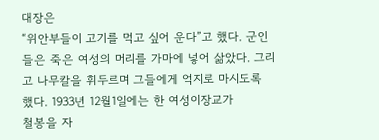대장은
“위안부들이 고기를 먹고 싶어 운다”고 했다. 군인들은 죽은 여성의 머리를 가마에 넣어 삶았다. 그리고 나무칼을 휘두르며 그들에게 억지로 마시도록 했다. 1933년 12월1일에는 한 여성이장교가
철봉을 자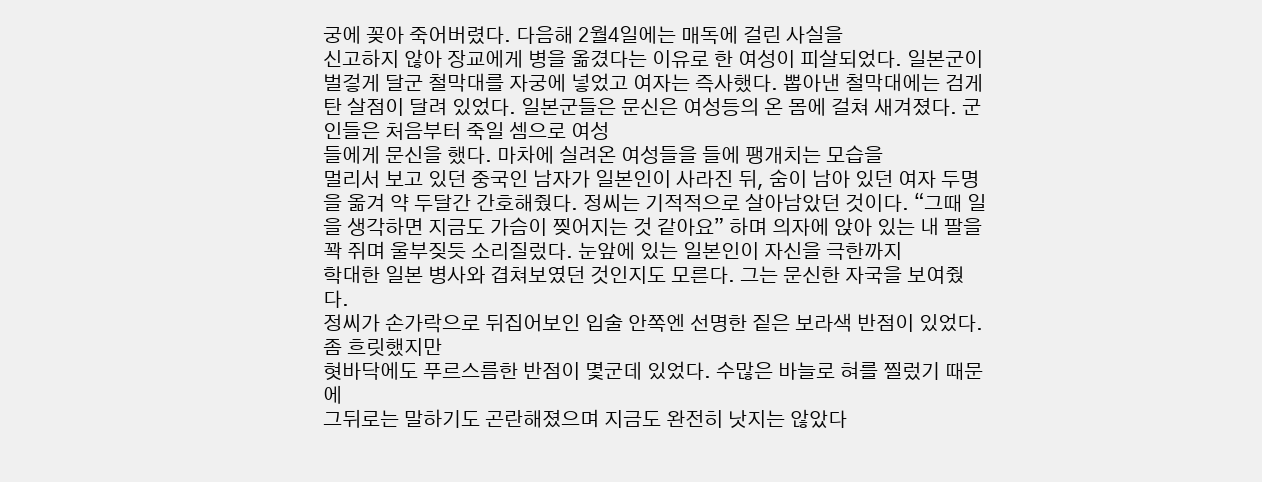궁에 꽂아 죽어버렸다. 다음해 2월4일에는 매독에 걸린 사실을
신고하지 않아 장교에게 병을 옮겼다는 이유로 한 여성이 피살되었다. 일본군이 벌겋게 달군 철막대를 자궁에 넣었고 여자는 즉사했다. 뽑아낸 철막대에는 검게 탄 살점이 달려 있었다. 일본군들은 문신은 여성등의 온 몸에 걸쳐 새겨졌다. 군인들은 처음부터 죽일 셈으로 여성
들에게 문신을 했다. 마차에 실려온 여성들을 들에 팽개치는 모습을
멀리서 보고 있던 중국인 남자가 일본인이 사라진 뒤, 숨이 남아 있던 여자 두명을 옮겨 약 두달간 간호해줬다. 정씨는 기적적으로 살아남았던 것이다. “그때 일을 생각하면 지금도 가슴이 찢어지는 것 같아요” 하며 의자에 앉아 있는 내 팔을 꽉 쥐며 울부짖듯 소리질렀다. 눈앞에 있는 일본인이 자신을 극한까지
학대한 일본 병사와 겹쳐보였던 것인지도 모른다. 그는 문신한 자국을 보여줬다.
정씨가 손가락으로 뒤집어보인 입술 안쪽엔 선명한 짙은 보라색 반점이 있었다. 좀 흐릿했지만
혓바닥에도 푸르스름한 반점이 몇군데 있었다. 수많은 바늘로 혀를 찔렀기 때문에
그뒤로는 말하기도 곤란해졌으며 지금도 완전히 낫지는 않았다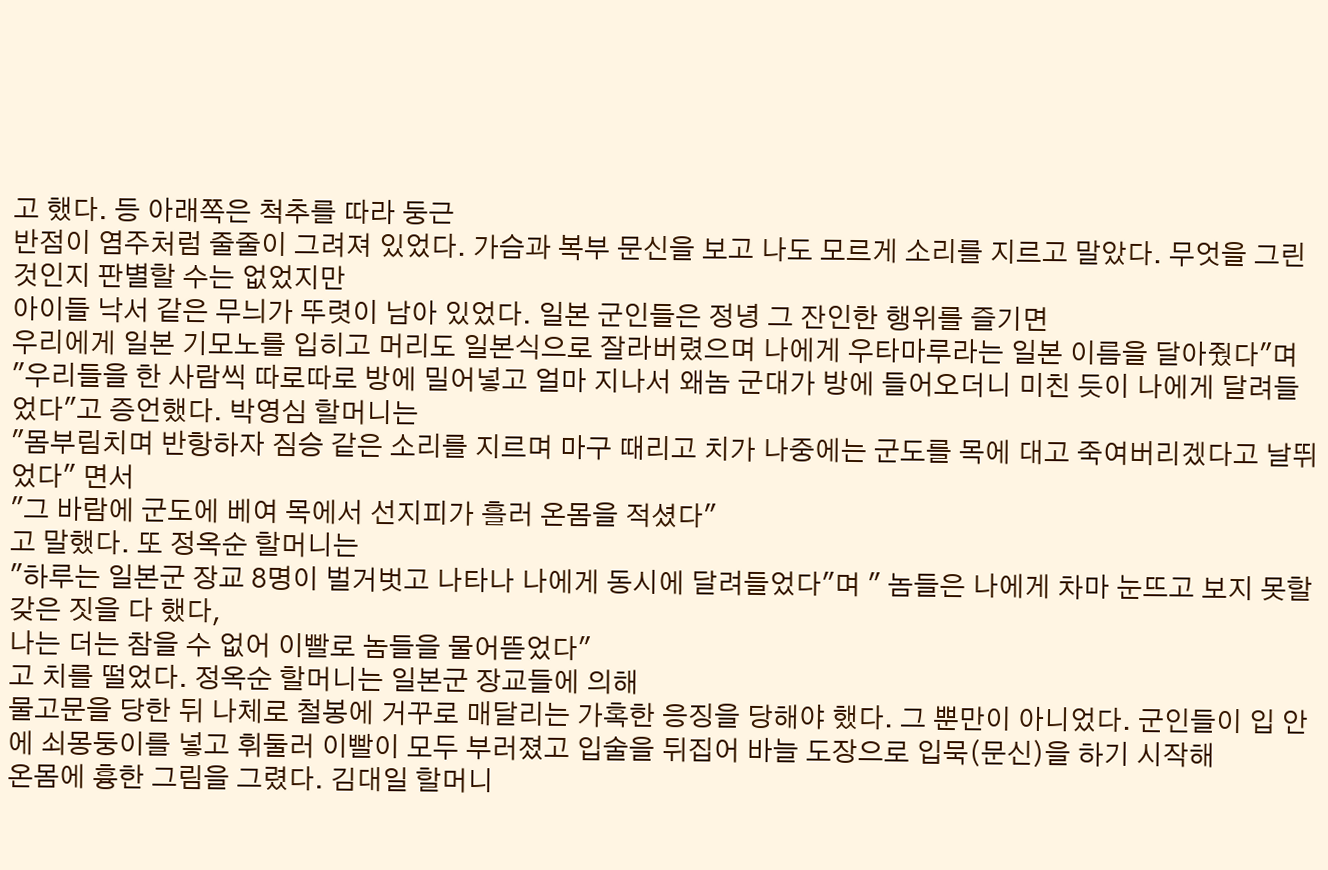고 했다. 등 아래쪽은 척추를 따라 둥근
반점이 염주처럼 줄줄이 그려져 있었다. 가슴과 복부 문신을 보고 나도 모르게 소리를 지르고 말았다. 무엇을 그린 것인지 판별할 수는 없었지만
아이들 낙서 같은 무늬가 뚜렷이 남아 있었다. 일본 군인들은 정녕 그 잔인한 행위를 즐기면
우리에게 일본 기모노를 입히고 머리도 일본식으로 잘라버렸으며 나에게 우타마루라는 일본 이름을 달아줬다"며
"우리들을 한 사람씩 따로따로 방에 밀어넣고 얼마 지나서 왜놈 군대가 방에 들어오더니 미친 듯이 나에게 달려들었다"고 증언했다. 박영심 할머니는
"몸부림치며 반항하자 짐승 같은 소리를 지르며 마구 때리고 치가 나중에는 군도를 목에 대고 죽여버리겠다고 날뛰었다" 면서
"그 바람에 군도에 베여 목에서 선지피가 흘러 온몸을 적셨다"
고 말했다. 또 정옥순 할머니는
"하루는 일본군 장교 8명이 벌거벗고 나타나 나에게 동시에 달려들었다"며 " 놈들은 나에게 차마 눈뜨고 보지 못할 갖은 짓을 다 했다,
나는 더는 참을 수 없어 이빨로 놈들을 물어뜯었다"
고 치를 떨었다. 정옥순 할머니는 일본군 장교들에 의해
물고문을 당한 뒤 나체로 철봉에 거꾸로 매달리는 가혹한 응징을 당해야 했다. 그 뿐만이 아니었다. 군인들이 입 안에 쇠몽둥이를 넣고 휘둘러 이빨이 모두 부러졌고 입술을 뒤집어 바늘 도장으로 입묵(문신)을 하기 시작해
온몸에 흉한 그림을 그렸다. 김대일 할머니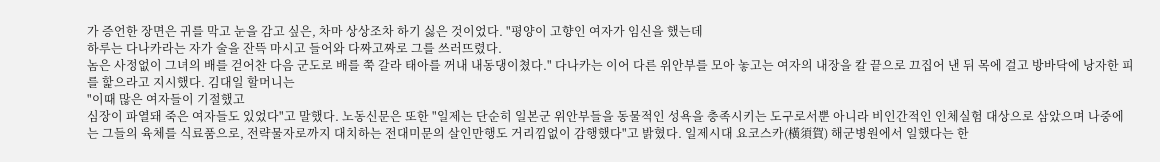가 증언한 장면은 귀를 막고 눈을 감고 싶은, 차마 상상조차 하기 싫은 것이었다. "평양이 고향인 여자가 임신을 했는데
하루는 다나카라는 자가 술을 잔뜩 마시고 들어와 다짜고짜로 그를 쓰러뜨렸다.
놈은 사정없이 그녀의 배를 걷어찬 다음 군도로 배를 쭉 갈라 태아를 꺼내 내동댕이쳤다." 다나카는 이어 다른 위안부를 모아 놓고는 여자의 내장을 칼 끝으로 끄집어 낸 뒤 목에 걸고 방바닥에 낭자한 피를 핥으라고 지시했다. 김대일 할머니는
"이때 많은 여자들이 기절했고
심장이 파열돼 죽은 여자들도 있었다"고 말했다. 노동신문은 또한 "일제는 단순히 일본군 위안부들을 동물적인 성욕을 충족시키는 도구로서뿐 아니라 비인간적인 인체실험 대상으로 삼았으며 나중에는 그들의 육체를 식료품으로, 전략물자로까지 대치하는 전대미문의 살인만행도 거리낌없이 감행했다"고 밝혔다. 일제시대 요코스카(橫須賀) 해군병원에서 일했다는 한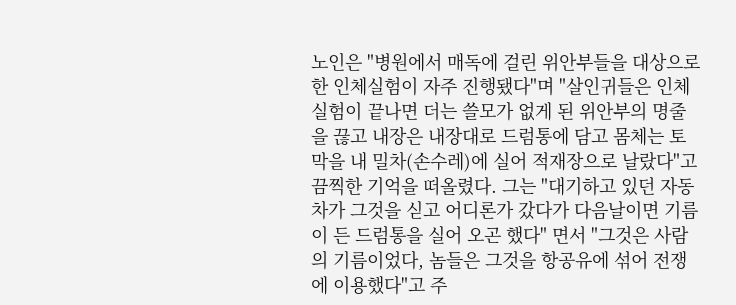노인은 "병원에서 매독에 걸린 위안부들을 대상으로 한 인체실험이 자주 진행됐다"며 "살인귀들은 인체실험이 끝나면 더는 쓸모가 없게 된 위안부의 명줄을 끊고 내장은 내장대로 드럼통에 담고 몸체는 토막을 내 밀차(손수레)에 실어 적재장으로 날랐다"고 끔찍한 기억을 떠올렸다. 그는 "대기하고 있던 자동차가 그것을 싣고 어디론가 갔다가 다음날이면 기름이 든 드럼통을 실어 오곤 했다" 면서 "그것은 사람의 기름이었다, 놈들은 그것을 항공유에 섞어 전쟁에 이용했다"고 주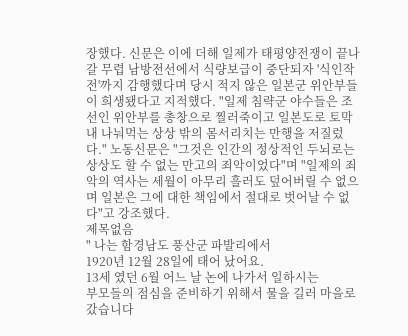장했다. 신문은 이에 더해 일제가 태평양전쟁이 끝나갈 무렵 남방전선에서 식량보급이 중단되자 '식인작전'까지 감행했다며 당시 적지 않은 일본군 위안부들이 희생됐다고 지적했다. "일제 침략군 야수들은 조선인 위안부를 총창으로 찔러죽이고 일본도로 토막내 나눠먹는 상상 밖의 몸서리치는 만행을 저질렀다." 노동신문은 "그것은 인간의 정상적인 두뇌로는 상상도 할 수 없는 만고의 죄악이었다"며 "일제의 죄악의 역사는 세월이 아무리 흘러도 덮어버릴 수 없으며 일본은 그에 대한 책임에서 절대로 벗어날 수 없다"고 강조했다.
제목없음
" 나는 함경남도 풍산군 파발리에서
1920년 12월 28일에 태어 났어요.
13세 였던 6월 어느 날 논에 나가서 일하시는
부모들의 점심을 준비하기 위해서 물을 길러 마을로 갔습니다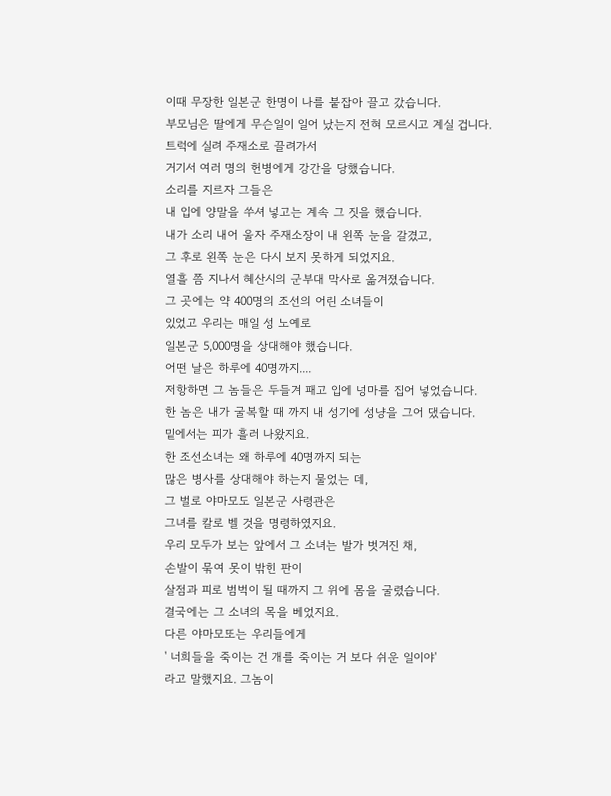이때 무장한 일본군 한명이 나를 붙잡아 끌고 갔습니다.
부모님은 딸에게 무슨일이 일어 났는지 전혀 모르시고 계실 겁니다.
트럭에 실려 주재소로 끌려가서
거기서 여러 명의 헌병에게 강간을 당했습니다.
소리를 지르자 그들은
내 입에 양말을 쑤셔 넣고는 계속 그 짓을 했습니다.
내가 소리 내어 울자 주재소장이 내 왼쪽 눈을 갈겼고,
그 후로 왼쪽 눈은 다시 보지 못하게 되었지요.
열흘 쯤 지나서 혜산시의 군부대 막사로 옮겨졌습니다.
그 곳에는 약 400명의 조선의 어린 소녀들이
있었고 우리는 매일 성 노예로
일본군 5,000명을 상대해야 했습니다.
어떤 날은 하루에 40명까지....
저항하면 그 놈들은 두들겨 패고 입에 넝마를 집어 넣었습니다.
한 놈은 내가 굴복할 때 까지 내 성기에 성냥을 그어 댔습니다.
밑에서는 피가 흘러 나왔지요.
한 조선소녀는 왜 하루에 40명까지 되는
많은 병사를 상대해야 하는지 물었는 데,
그 벌로 야마모도 일본군 사령관은
그녀를 칼로 벨 것을 명령하였지요.
우리 모두가 보는 앞에서 그 소녀는 발가 벗겨진 채,
손발이 묶여 못이 밖힌 판이
살점과 피로 범벅이 될 때까지 그 위에 몸을 굴렸습니다.
결국에는 그 소녀의 목을 베었지요.
다른 야마모또는 우리들에게
' 너희들을 죽이는 건 개를 죽이는 거 보다 쉬운 일이야'
라고 말했지요. 그놈이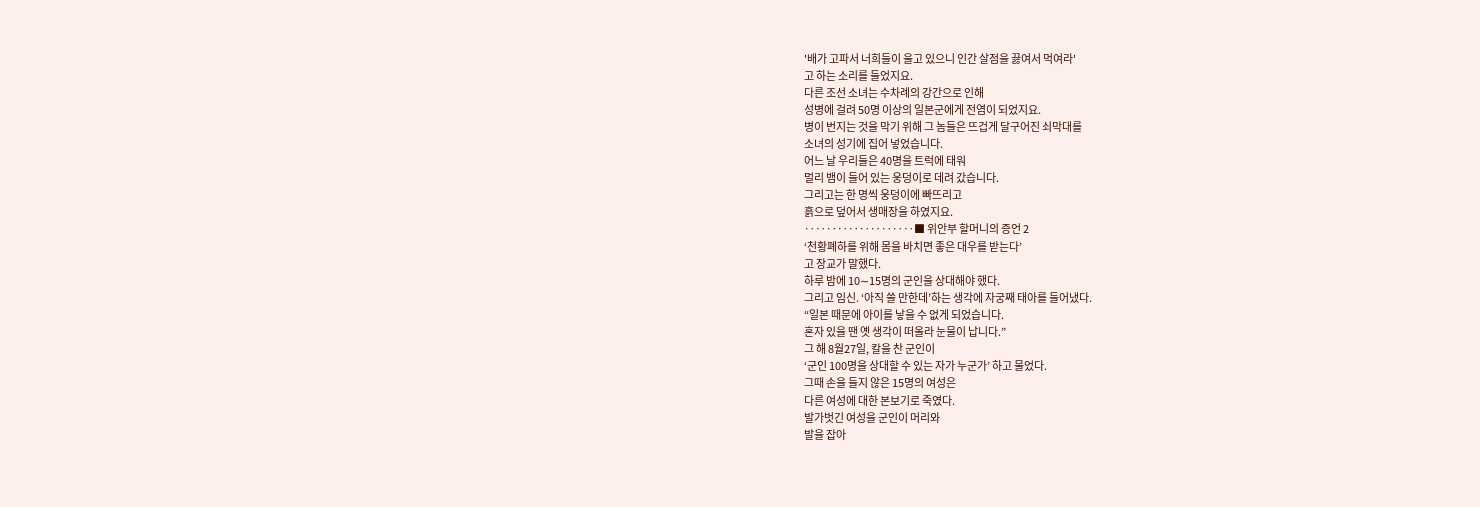'배가 고파서 너희들이 울고 있으니 인간 살점을 끓여서 먹여라'
고 하는 소리를 들었지요.
다른 조선 소녀는 수차례의 강간으로 인해
성병에 걸려 50명 이상의 일본군에게 전염이 되었지요.
병이 번지는 것을 막기 위해 그 놈들은 뜨겁게 달구어진 쇠막대를
소녀의 성기에 집어 넣었습니다.
어느 날 우리들은 40명을 트럭에 태워
멀리 뱀이 들어 있는 웅덩이로 데려 갔습니다.
그리고는 한 명씩 웅덩이에 빠뜨리고
흙으로 덮어서 생매장을 하였지요.
‥‥‥‥‥‥‥‥‥‥■ 위안부 할머니의 증언 2
‘천황폐하를 위해 몸을 바치면 좋은 대우를 받는다’
고 장교가 말했다.
하루 밤에 10∼15명의 군인을 상대해야 했다.
그리고 임신. ‘아직 쓸 만한데’하는 생각에 자궁째 태아를 들어냈다.
“일본 때문에 아이를 낳을 수 없게 되었습니다.
혼자 있을 땐 옛 생각이 떠올라 눈물이 납니다.”
그 해 8월27일, 칼을 찬 군인이
‘군인 100명을 상대할 수 있는 자가 누군가’ 하고 물었다.
그때 손을 들지 않은 15명의 여성은
다른 여성에 대한 본보기로 죽였다.
발가벗긴 여성을 군인이 머리와
발을 잡아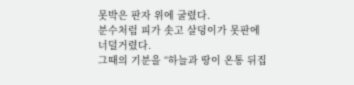못박은 판자 위에 굴렸다.
분수처럼 피가 솟고 살덩이가 못판에 너덜거렸다.
그때의 기분을 “하늘과 땅이 온통 뒤집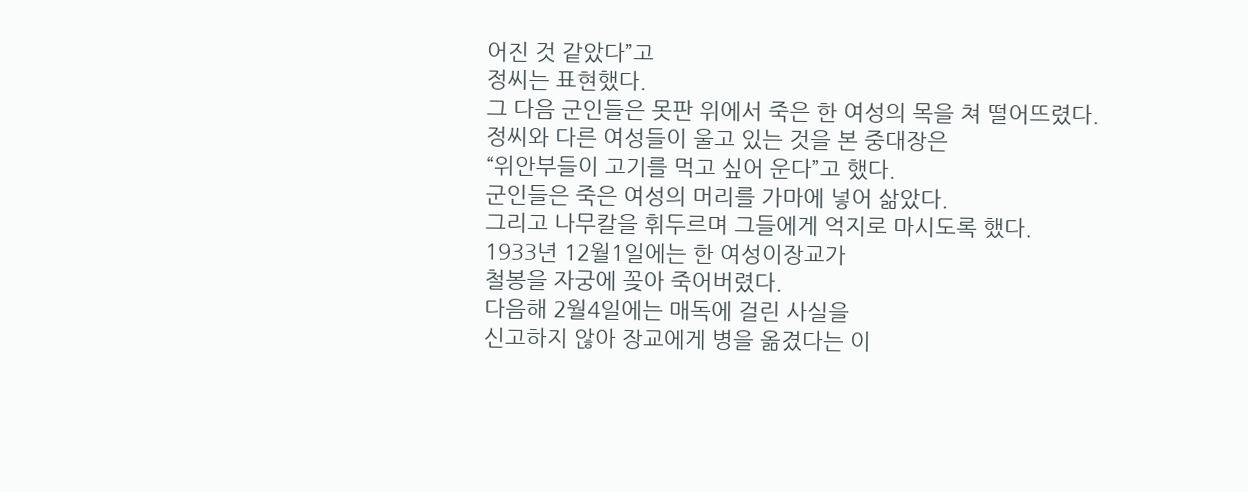어진 것 같았다”고
정씨는 표현했다.
그 다음 군인들은 못판 위에서 죽은 한 여성의 목을 쳐 떨어뜨렸다.
정씨와 다른 여성들이 울고 있는 것을 본 중대장은
“위안부들이 고기를 먹고 싶어 운다”고 했다.
군인들은 죽은 여성의 머리를 가마에 넣어 삶았다.
그리고 나무칼을 휘두르며 그들에게 억지로 마시도록 했다.
1933년 12월1일에는 한 여성이장교가
철봉을 자궁에 꽂아 죽어버렸다.
다음해 2월4일에는 매독에 걸린 사실을
신고하지 않아 장교에게 병을 옮겼다는 이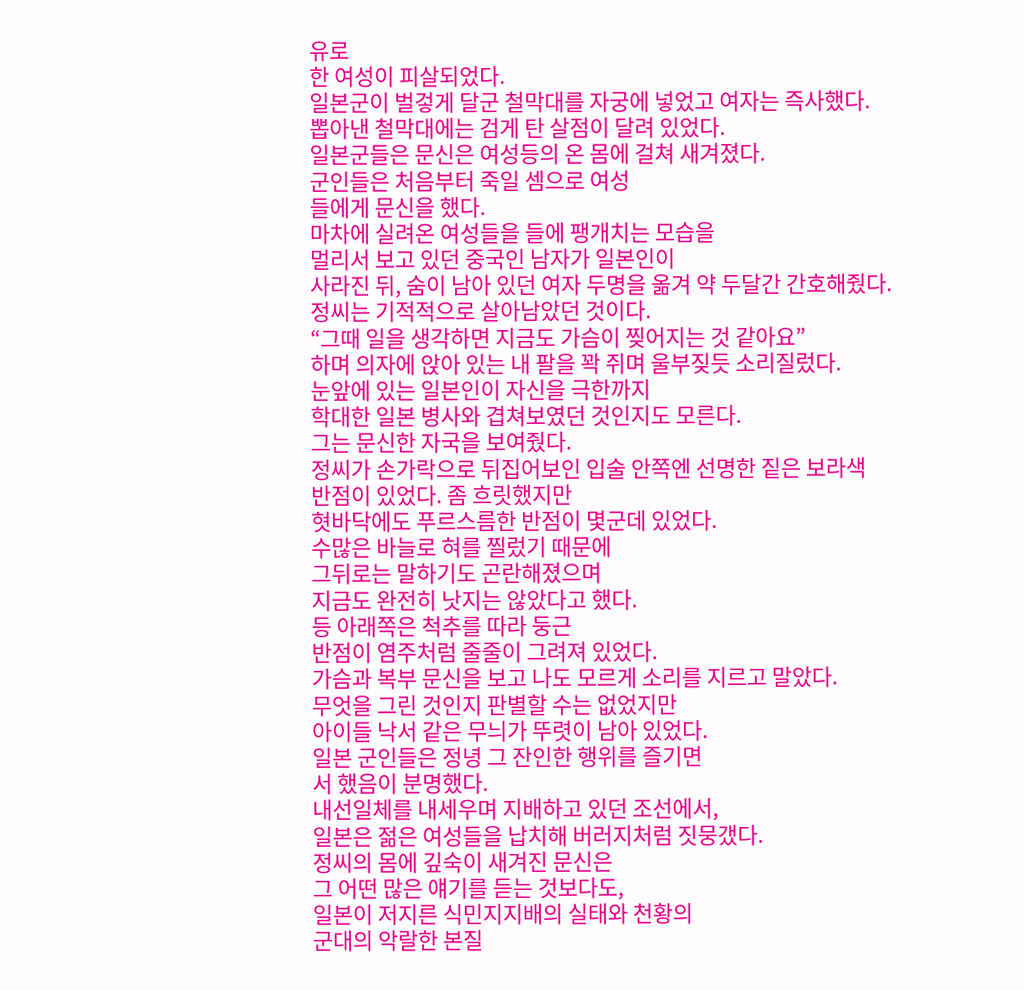유로
한 여성이 피살되었다.
일본군이 벌겋게 달군 철막대를 자궁에 넣었고 여자는 즉사했다.
뽑아낸 철막대에는 검게 탄 살점이 달려 있었다.
일본군들은 문신은 여성등의 온 몸에 걸쳐 새겨졌다.
군인들은 처음부터 죽일 셈으로 여성
들에게 문신을 했다.
마차에 실려온 여성들을 들에 팽개치는 모습을
멀리서 보고 있던 중국인 남자가 일본인이
사라진 뒤, 숨이 남아 있던 여자 두명을 옮겨 약 두달간 간호해줬다.
정씨는 기적적으로 살아남았던 것이다.
“그때 일을 생각하면 지금도 가슴이 찢어지는 것 같아요”
하며 의자에 앉아 있는 내 팔을 꽉 쥐며 울부짖듯 소리질렀다.
눈앞에 있는 일본인이 자신을 극한까지
학대한 일본 병사와 겹쳐보였던 것인지도 모른다.
그는 문신한 자국을 보여줬다.
정씨가 손가락으로 뒤집어보인 입술 안쪽엔 선명한 짙은 보라색
반점이 있었다. 좀 흐릿했지만
혓바닥에도 푸르스름한 반점이 몇군데 있었다.
수많은 바늘로 혀를 찔렀기 때문에
그뒤로는 말하기도 곤란해졌으며
지금도 완전히 낫지는 않았다고 했다.
등 아래쪽은 척추를 따라 둥근
반점이 염주처럼 줄줄이 그려져 있었다.
가슴과 복부 문신을 보고 나도 모르게 소리를 지르고 말았다.
무엇을 그린 것인지 판별할 수는 없었지만
아이들 낙서 같은 무늬가 뚜렷이 남아 있었다.
일본 군인들은 정녕 그 잔인한 행위를 즐기면
서 했음이 분명했다.
내선일체를 내세우며 지배하고 있던 조선에서,
일본은 젊은 여성들을 납치해 버러지처럼 짓뭉갰다.
정씨의 몸에 깊숙이 새겨진 문신은
그 어떤 많은 얘기를 듣는 것보다도,
일본이 저지른 식민지지배의 실태와 천황의
군대의 악랄한 본질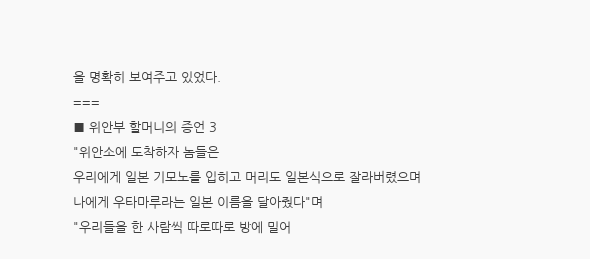을 명확히 보여주고 있었다.
===
■ 위안부 할머니의 증언 3
"위안소에 도착하자 놈들은
우리에게 일본 기모노를 입히고 머리도 일본식으로 잘라버렸으며
나에게 우타마루라는 일본 이름을 달아줬다"며
"우리들을 한 사람씩 따로따로 방에 밀어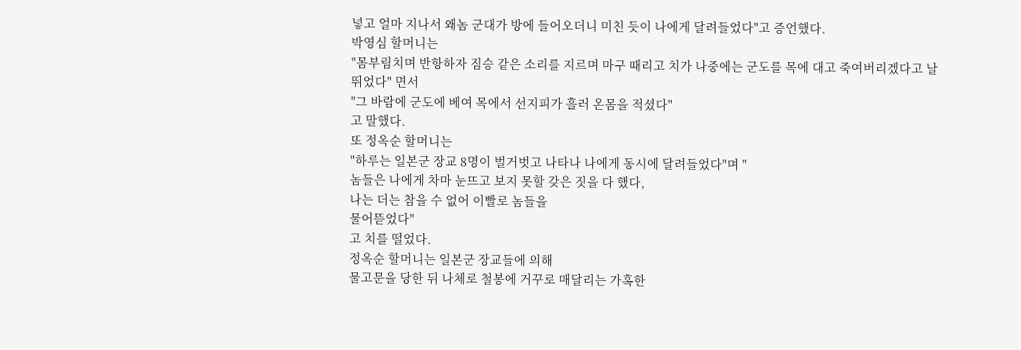넣고 얼마 지나서 왜놈 군대가 방에 들어오더니 미친 듯이 나에게 달려들었다"고 증언했다.
박영심 할머니는
"몸부림치며 반항하자 짐승 같은 소리를 지르며 마구 때리고 치가 나중에는 군도를 목에 대고 죽여버리겠다고 날뛰었다" 면서
"그 바람에 군도에 베여 목에서 선지피가 흘러 온몸을 적셨다"
고 말했다.
또 정옥순 할머니는
"하루는 일본군 장교 8명이 벌거벗고 나타나 나에게 동시에 달려들었다"며 "
놈들은 나에게 차마 눈뜨고 보지 못할 갖은 짓을 다 했다,
나는 더는 참을 수 없어 이빨로 놈들을
물어뜯었다"
고 치를 떨었다.
정옥순 할머니는 일본군 장교들에 의해
물고문을 당한 뒤 나체로 철봉에 거꾸로 매달리는 가혹한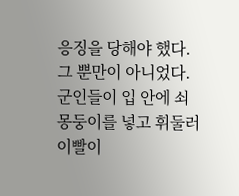응징을 당해야 했다.
그 뿐만이 아니었다. 군인들이 입 안에 쇠몽둥이를 넣고 휘둘러 이빨이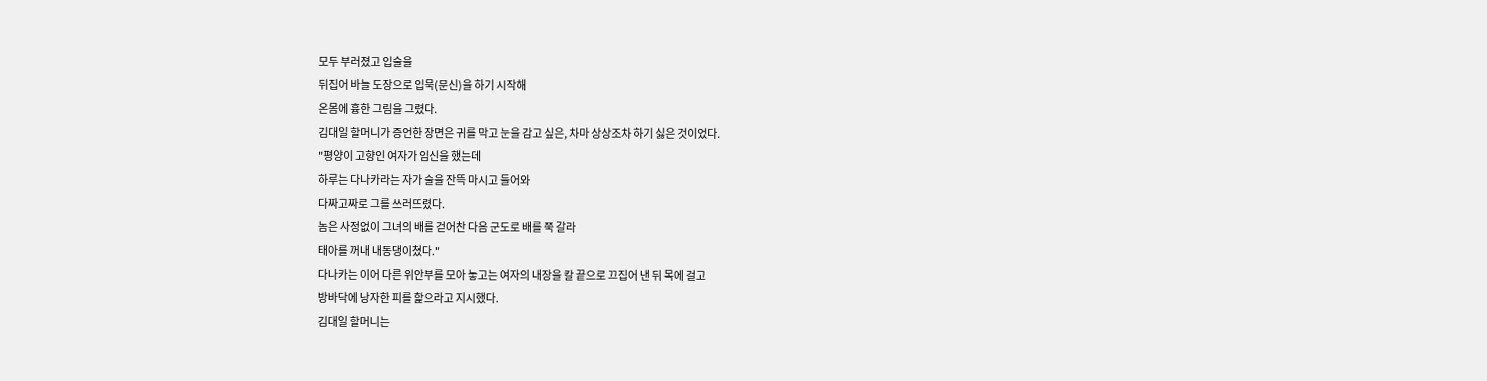모두 부러졌고 입술을
뒤집어 바늘 도장으로 입묵(문신)을 하기 시작해
온몸에 흉한 그림을 그렸다.
김대일 할머니가 증언한 장면은 귀를 막고 눈을 감고 싶은, 차마 상상조차 하기 싫은 것이었다.
"평양이 고향인 여자가 임신을 했는데
하루는 다나카라는 자가 술을 잔뜩 마시고 들어와
다짜고짜로 그를 쓰러뜨렸다.
놈은 사정없이 그녀의 배를 걷어찬 다음 군도로 배를 쭉 갈라
태아를 꺼내 내동댕이쳤다."
다나카는 이어 다른 위안부를 모아 놓고는 여자의 내장을 칼 끝으로 끄집어 낸 뒤 목에 걸고
방바닥에 낭자한 피를 핥으라고 지시했다.
김대일 할머니는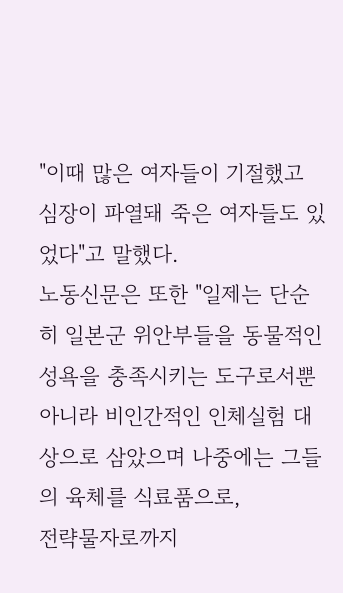"이때 많은 여자들이 기절했고
심장이 파열돼 죽은 여자들도 있었다"고 말했다.
노동신문은 또한 "일제는 단순히 일본군 위안부들을 동물적인 성욕을 충족시키는 도구로서뿐
아니라 비인간적인 인체실험 대상으로 삼았으며 나중에는 그들의 육체를 식료품으로,
전략물자로까지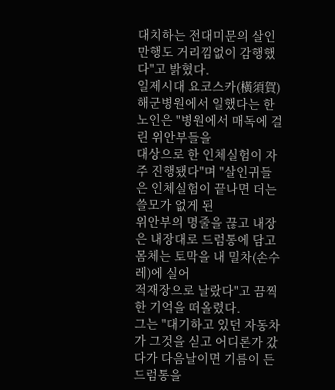대치하는 전대미문의 살인만행도 거리낌없이 감행했다"고 밝혔다.
일제시대 요코스카(橫須賀) 해군병원에서 일했다는 한 노인은 "병원에서 매독에 걸린 위안부들을
대상으로 한 인체실험이 자주 진행됐다"며 "살인귀들은 인체실험이 끝나면 더는 쓸모가 없게 된
위안부의 명줄을 끊고 내장은 내장대로 드럼통에 담고 몸체는 토막을 내 밀차(손수레)에 실어
적재장으로 날랐다"고 끔찍한 기억을 떠올렸다.
그는 "대기하고 있던 자동차가 그것을 싣고 어디론가 갔다가 다음날이면 기름이 든 드럼통을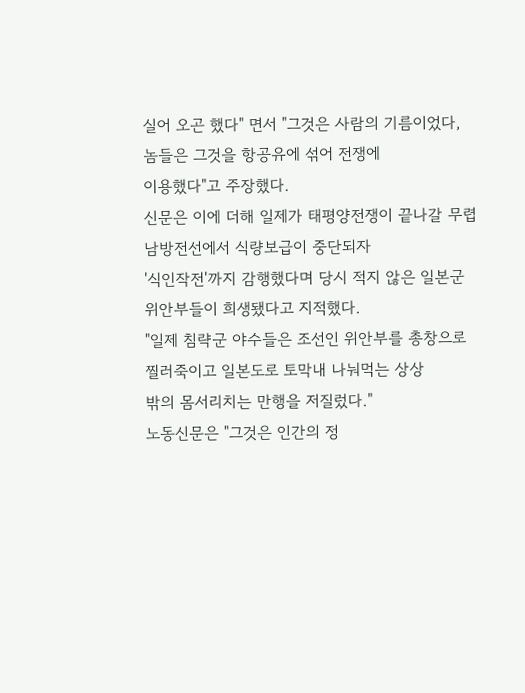실어 오곤 했다" 면서 "그것은 사람의 기름이었다, 놈들은 그것을 항공유에 섞어 전쟁에
이용했다"고 주장했다.
신문은 이에 더해 일제가 태평양전쟁이 끝나갈 무렵 남방전선에서 식량보급이 중단되자
'식인작전'까지 감행했다며 당시 적지 않은 일본군 위안부들이 희생됐다고 지적했다.
"일제 침략군 야수들은 조선인 위안부를 총창으로 찔러죽이고 일본도로 토막내 나눠먹는 상상
밖의 몸서리치는 만행을 저질렀다."
노동신문은 "그것은 인간의 정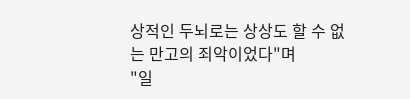상적인 두뇌로는 상상도 할 수 없는 만고의 죄악이었다"며
"일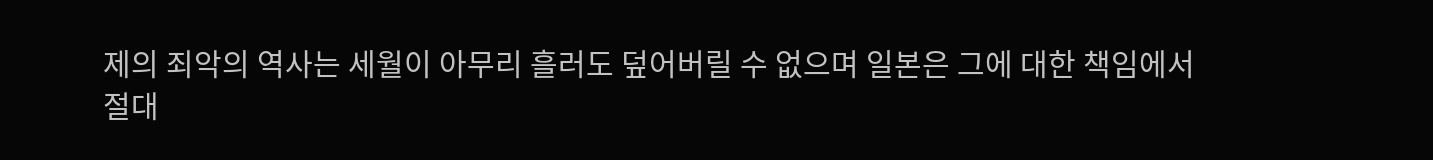제의 죄악의 역사는 세월이 아무리 흘러도 덮어버릴 수 없으며 일본은 그에 대한 책임에서
절대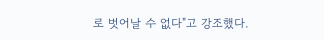로 벗어날 수 없다"고 강조했다.